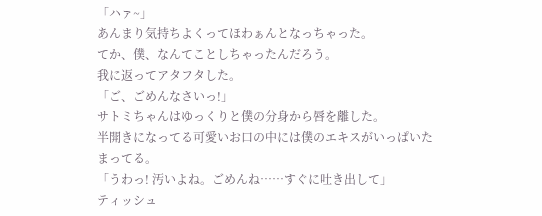「ハァ~」
あんまり気持ちよくってほわぁんとなっちゃった。
てか、僕、なんてことしちゃったんだろう。
我に返ってアタフタした。
「ご、ごめんなさいっ!」
サトミちゃんはゆっくりと僕の分身から唇を離した。
半開きになってる可愛いお口の中には僕のエキスがいっぱいたまってる。
「うわっ! 汚いよね。ごめんね……すぐに吐き出して」
ティッシュ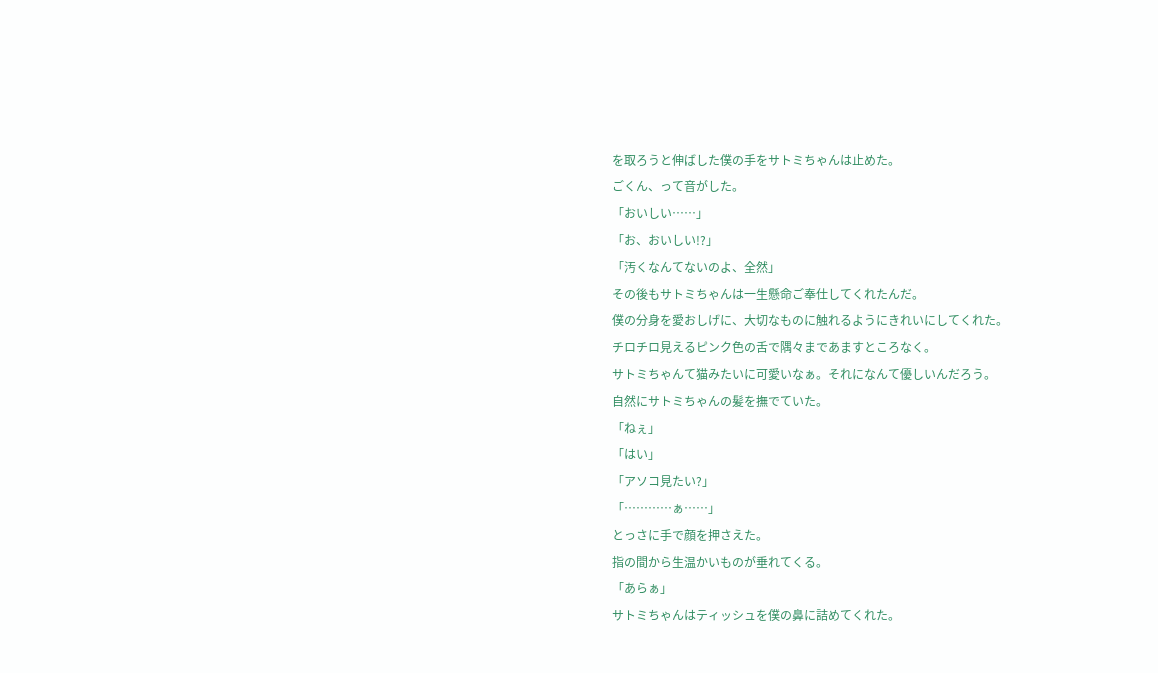を取ろうと伸ばした僕の手をサトミちゃんは止めた。
ごくん、って音がした。
「おいしい……」
「お、おいしい!?」
「汚くなんてないのよ、全然」
その後もサトミちゃんは一生懸命ご奉仕してくれたんだ。
僕の分身を愛おしげに、大切なものに触れるようにきれいにしてくれた。
チロチロ見えるピンク色の舌で隅々まであますところなく。
サトミちゃんて猫みたいに可愛いなぁ。それになんて優しいんだろう。
自然にサトミちゃんの髪を撫でていた。
「ねぇ」
「はい」
「アソコ見たい?」
「…………ぁ……」
とっさに手で顔を押さえた。
指の間から生温かいものが垂れてくる。
「あらぁ」
サトミちゃんはティッシュを僕の鼻に詰めてくれた。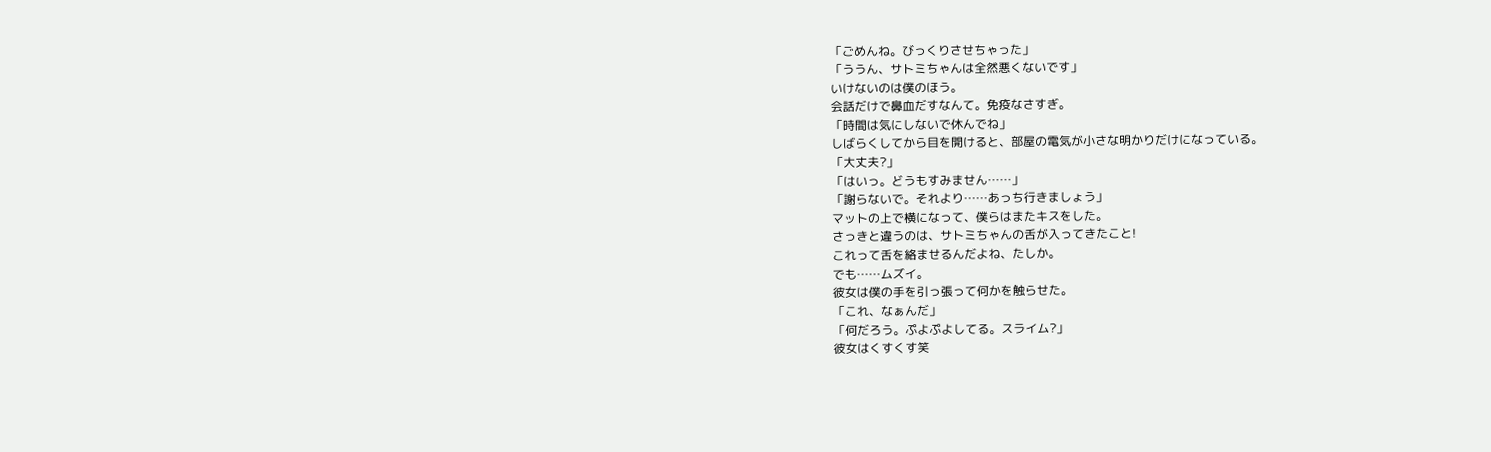「ごめんね。びっくりさせちゃった」
「ううん、サトミちゃんは全然悪くないです」
いけないのは僕のほう。
会話だけで鼻血だすなんて。免疫なさすぎ。
「時間は気にしないで休んでね」
しばらくしてから目を開けると、部屋の電気が小さな明かりだけになっている。
「大丈夫?」
「はいっ。どうもすみません……」
「謝らないで。それより……あっち行きましょう」
マットの上で横になって、僕らはまたキスをした。
さっきと違うのは、サトミちゃんの舌が入ってきたこと!
これって舌を絡ませるんだよね、たしか。
でも……ムズイ。
彼女は僕の手を引っ張って何かを触らせた。
「これ、なぁんだ」
「何だろう。ぷよぷよしてる。スライム?」
彼女はくすくす笑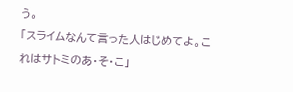う。
「スライムなんて言った人はじめてよ。これはサトミのあ・そ・こ」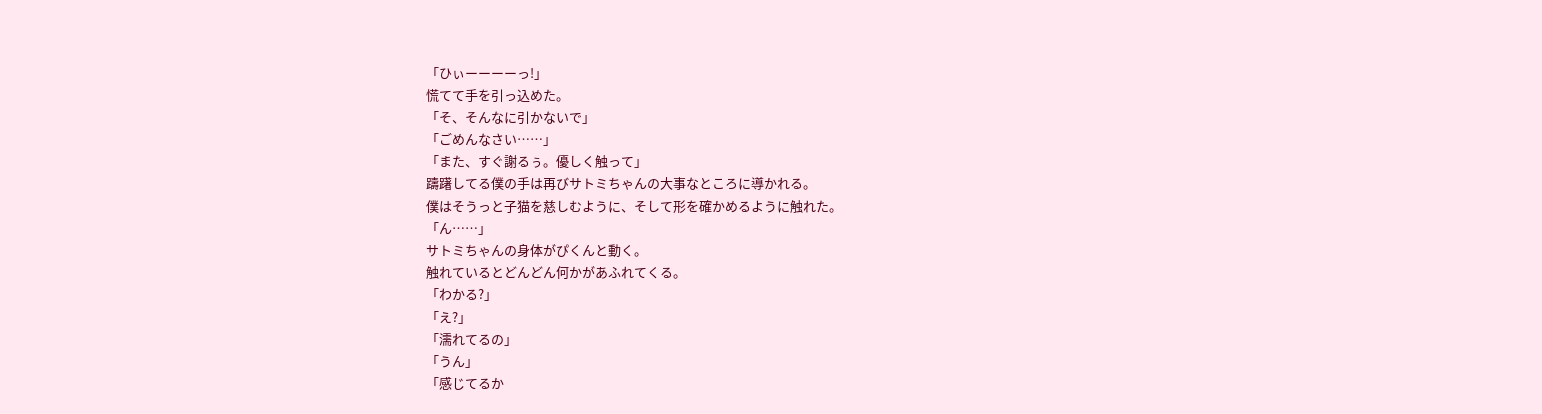「ひぃーーーーっ!」
慌てて手を引っ込めた。
「そ、そんなに引かないで」
「ごめんなさい……」
「また、すぐ謝るぅ。優しく触って」
躊躇してる僕の手は再びサトミちゃんの大事なところに導かれる。
僕はそうっと子猫を慈しむように、そして形を確かめるように触れた。
「ん……」
サトミちゃんの身体がぴくんと動く。
触れているとどんどん何かがあふれてくる。
「わかる?」
「え?」
「濡れてるの」
「うん」
「感じてるか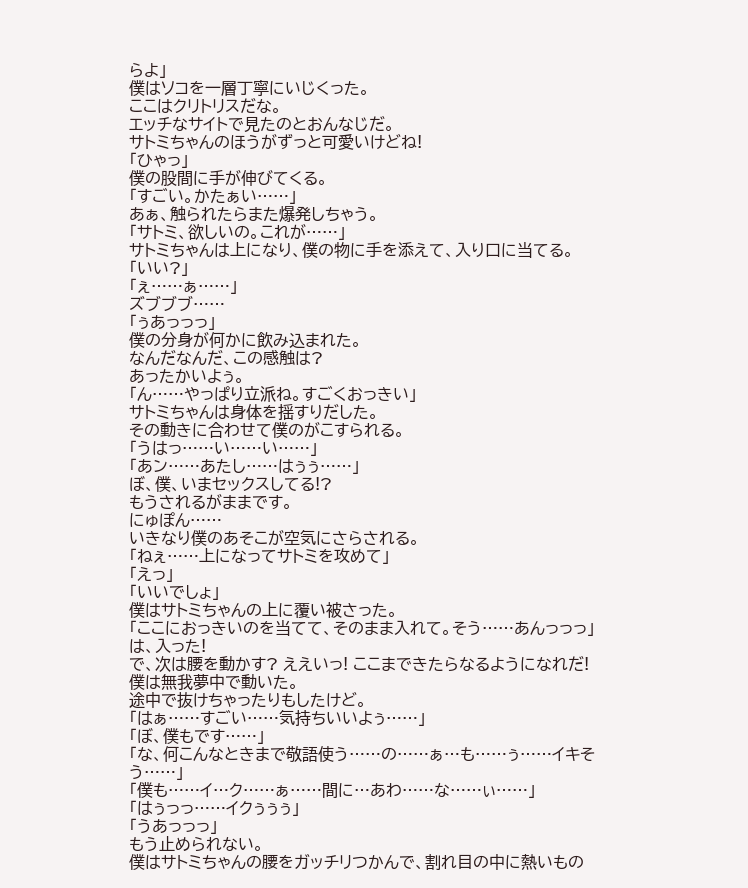らよ」
僕はソコを一層丁寧にいじくった。
ここはクリトリスだな。
エッチなサイトで見たのとおんなじだ。
サトミちゃんのほうがずっと可愛いけどね!
「ひゃっ」
僕の股間に手が伸びてくる。
「すごい。かたぁい……」
あぁ、触られたらまた爆発しちゃう。
「サトミ、欲しいの。これが……」
サトミちゃんは上になり、僕の物に手を添えて、入り口に当てる。
「いい?」
「ぇ……ぁ……」
ズブブブ……
「ぅあっっっ」
僕の分身が何かに飲み込まれた。
なんだなんだ、この感触は?
あったかいよぅ。
「ん……やっぱり立派ね。すごくおっきい」
サトミちゃんは身体を揺すりだした。
その動きに合わせて僕のがこすられる。
「うはっ……い……い……」
「あン……あたし……はぅぅ……」
ぼ、僕、いまセックスしてる!?
もうされるがままです。
にゅぽん……
いきなり僕のあそこが空気にさらされる。
「ねぇ……上になってサトミを攻めて」
「えっ」
「いいでしょ」
僕はサトミちゃんの上に覆い被さった。
「ここにおっきいのを当てて、そのまま入れて。そう……あんっっっ」
は、入った!
で、次は腰を動かす? ええいっ! ここまできたらなるようになれだ!
僕は無我夢中で動いた。
途中で抜けちゃったりもしたけど。
「はぁ……すごい……気持ちいいよぅ……」
「ぼ、僕もです……」
「な、何こんなときまで敬語使う……の……ぁ…も……ぅ……イキそう……」
「僕も……イ…ク……ぁ……間に…あわ……な……ぃ……」
「はぅっっ……イクぅぅぅ」
「うあっっっ」
もう止められない。
僕はサトミちゃんの腰をガッチリつかんで、割れ目の中に熱いもの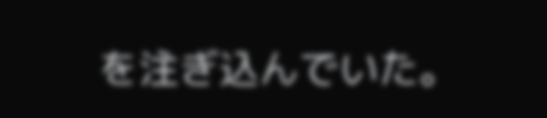を注ぎ込んでいた。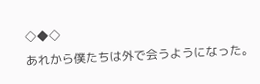◇◆◇
あれから僕たちは外で会うようになった。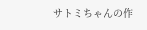サトミちゃんの作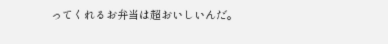ってくれるお弁当は超おいしいんだ。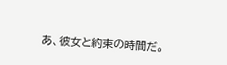あ、彼女と約束の時間だ。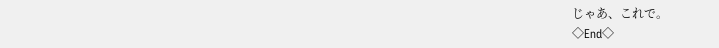じゃあ、これで。
◇End◇